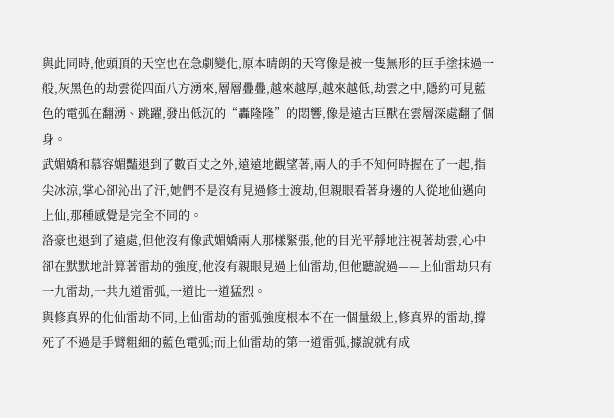與此同時,他頭頂的天空也在急劇變化,原本晴朗的天穹像是被一隻無形的巨手塗抹過一般,灰黑色的劫雲從四面八方湧來,層層疊疊,越來越厚,越來越低,劫雲之中,隱約可見藍色的電弧在翻湧、跳躍,發出低沉的“轟隆隆”的悶響,像是遠古巨獸在雲層深處翻了個身。
武媚嬌和慕容媚豔退到了數百丈之外,遠遠地觀望著,兩人的手不知何時握在了一起,指尖冰涼,掌心卻沁出了汗,她們不是沒有見過修士渡劫,但親眼看著身邊的人從地仙邁向上仙,那種感覺是完全不同的。
洛豪也退到了遠處,但他沒有像武媚嬌兩人那樣緊張,他的目光平靜地注視著劫雲,心中卻在默默地計算著雷劫的強度,他沒有親眼見過上仙雷劫,但他聽說過——上仙雷劫只有一九雷劫,一共九道雷弧,一道比一道猛烈。
與修真界的化仙雷劫不同,上仙雷劫的雷弧強度根本不在一個量級上,修真界的雷劫,撐死了不過是手臂粗細的藍色電弧;而上仙雷劫的第一道雷弧,據說就有成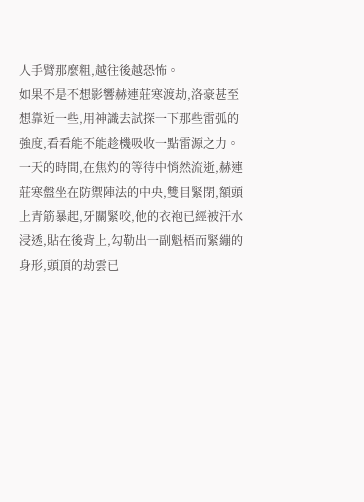人手臂那麼粗,越往後越恐怖。
如果不是不想影響赫連莊寒渡劫,洛豪甚至想靠近一些,用神識去試探一下那些雷弧的強度,看看能不能趁機吸收一點雷源之力。
一天的時間,在焦灼的等待中悄然流逝,赫連莊寒盤坐在防禦陣法的中央,雙目緊閉,額頭上青筋暴起,牙關緊咬,他的衣袍已經被汗水浸透,貼在後背上,勾勒出一副魁梧而緊繃的身形,頭頂的劫雲已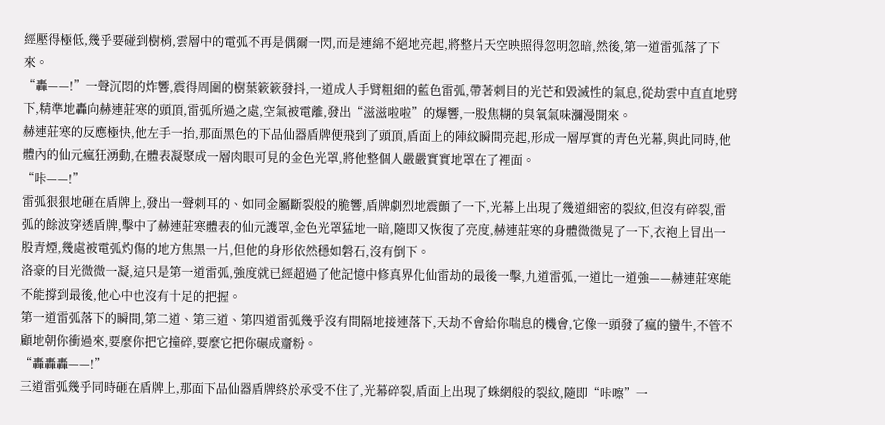經壓得極低,幾乎要碰到樹梢,雲層中的電弧不再是偶爾一閃,而是連綿不絕地亮起,將整片天空映照得忽明忽暗,然後,第一道雷弧落了下來。
“轟——!”一聲沉悶的炸響,震得周圍的樹葉簌簌發抖,一道成人手臂粗細的藍色雷弧,帶著刺目的光芒和毀滅性的氣息,從劫雲中直直地劈下,精準地轟向赫連莊寒的頭頂,雷弧所過之處,空氣被電離,發出“滋滋啦啦”的爆響,一股焦糊的臭氧氣味瀰漫開來。
赫連莊寒的反應極快,他左手一抬,那面黑色的下品仙器盾牌便飛到了頭頂,盾面上的陣紋瞬間亮起,形成一層厚實的青色光幕,與此同時,他體內的仙元瘋狂湧動,在體表凝聚成一層肉眼可見的金色光罩,將他整個人嚴嚴實實地罩在了裡面。
“咔——!”
雷弧狠狠地砸在盾牌上,發出一聲刺耳的、如同金屬斷裂般的脆響,盾牌劇烈地震顫了一下,光幕上出現了幾道細密的裂紋,但沒有碎裂,雷弧的餘波穿透盾牌,擊中了赫連莊寒體表的仙元護罩,金色光罩猛地一暗,隨即又恢復了亮度,赫連莊寒的身體微微晃了一下,衣袍上冒出一股青煙,幾處被電弧灼傷的地方焦黑一片,但他的身形依然穩如磐石,沒有倒下。
洛豪的目光微微一凝,這只是第一道雷弧,強度就已經超過了他記憶中修真界化仙雷劫的最後一擊,九道雷弧,一道比一道強——赫連莊寒能不能撐到最後,他心中也沒有十足的把握。
第一道雷弧落下的瞬間,第二道、第三道、第四道雷弧幾乎沒有間隔地接連落下,天劫不會給你喘息的機會,它像一頭發了瘋的蠻牛,不管不顧地朝你衝過來,要麼你把它撞碎,要麼它把你碾成齏粉。
“轟轟轟——!”
三道雷弧幾乎同時砸在盾牌上,那面下品仙器盾牌終於承受不住了,光幕碎裂,盾面上出現了蛛網般的裂紋,隨即“咔嚓”一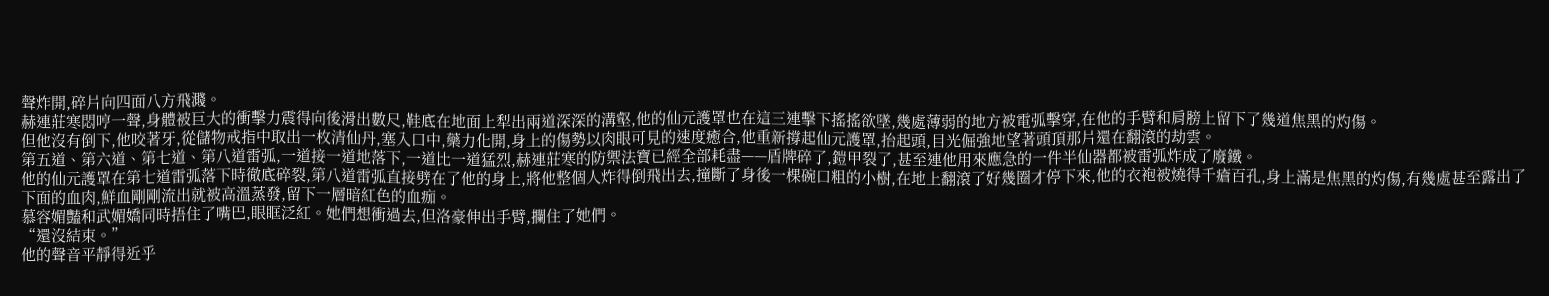聲炸開,碎片向四面八方飛濺。
赫連莊寒悶哼一聲,身體被巨大的衝擊力震得向後滑出數尺,鞋底在地面上犁出兩道深深的溝壑,他的仙元護罩也在這三連擊下搖搖欲墜,幾處薄弱的地方被電弧擊穿,在他的手臂和肩膀上留下了幾道焦黑的灼傷。
但他沒有倒下,他咬著牙,從儲物戒指中取出一枚清仙丹,塞入口中,藥力化開,身上的傷勢以肉眼可見的速度癒合,他重新撐起仙元護罩,抬起頭,目光倔強地望著頭頂那片還在翻滾的劫雲。
第五道、第六道、第七道、第八道雷弧,一道接一道地落下,一道比一道猛烈,赫連莊寒的防禦法寶已經全部耗盡——盾牌碎了,鎧甲裂了,甚至連他用來應急的一件半仙器都被雷弧炸成了廢鐵。
他的仙元護罩在第七道雷弧落下時徹底碎裂,第八道雷弧直接劈在了他的身上,將他整個人炸得倒飛出去,撞斷了身後一棵碗口粗的小樹,在地上翻滾了好幾圈才停下來,他的衣袍被燒得千瘡百孔,身上滿是焦黑的灼傷,有幾處甚至露出了下面的血肉,鮮血剛剛流出就被高溫蒸發,留下一層暗紅色的血痂。
慕容媚豔和武媚嬌同時捂住了嘴巴,眼眶泛紅。她們想衝過去,但洛豪伸出手臂,攔住了她們。
“還沒結束。”
他的聲音平靜得近乎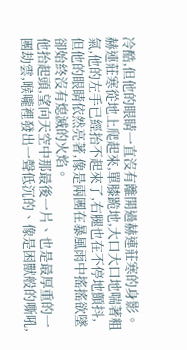冷酷,但他的眼睛一直沒有離開過赫連莊寒的身影。
赫連莊寒從地上爬起來,單膝跪地,大口大口地喘著粗氣,他的左手已經抬不起來了,右腿也在不停地顫抖,但他的眼睛依然亮著,像是兩團在暴風雨中搖搖欲墜卻始終沒有熄滅的火焰。
他抬起頭,望向天空中那最後一片、也是最厚重的一團劫雲,喉嚨裡發出一聲低沉的、像是困獸般的嘶吼,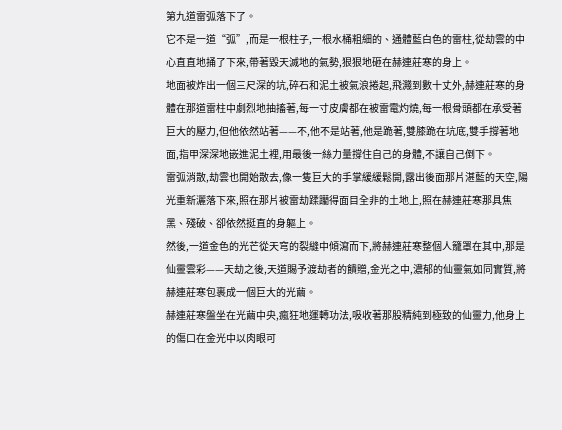第九道雷弧落下了。
它不是一道“弧”,而是一根柱子,一根水桶粗細的、通體藍白色的雷柱,從劫雲的中心直直地捅了下來,帶著毀天滅地的氣勢,狠狠地砸在赫連莊寒的身上。
地面被炸出一個三尺深的坑,碎石和泥土被氣浪捲起,飛濺到數十丈外,赫連莊寒的身體在那道雷柱中劇烈地抽搐著,每一寸皮膚都在被雷電灼燒,每一根骨頭都在承受著巨大的壓力,但他依然站著——不,他不是站著,他是跪著,雙膝跪在坑底,雙手撐著地面,指甲深深地嵌進泥土裡,用最後一絲力量撐住自己的身體,不讓自己倒下。
雷弧消散,劫雲也開始散去,像一隻巨大的手掌緩緩鬆開,露出後面那片湛藍的天空,陽光重新灑落下來,照在那片被雷劫蹂躪得面目全非的土地上,照在赫連莊寒那具焦黑、殘破、卻依然挺直的身軀上。
然後,一道金色的光芒從天穹的裂縫中傾瀉而下,將赫連莊寒整個人籠罩在其中,那是仙靈雲彩——天劫之後,天道賜予渡劫者的饋贈,金光之中,濃郁的仙靈氣如同實質,將赫連莊寒包裹成一個巨大的光繭。
赫連莊寒盤坐在光繭中央,瘋狂地運轉功法,吸收著那股精純到極致的仙靈力,他身上的傷口在金光中以肉眼可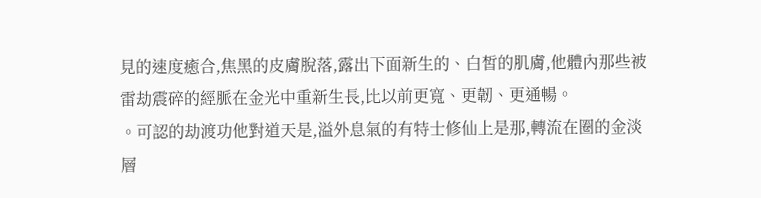見的速度癒合,焦黑的皮膚脫落,露出下面新生的、白皙的肌膚,他體內那些被雷劫震碎的經脈在金光中重新生長,比以前更寬、更韌、更通暢。
。可認的劫渡功他對道天是,溢外息氣的有特士修仙上是那,轉流在圈的金淡層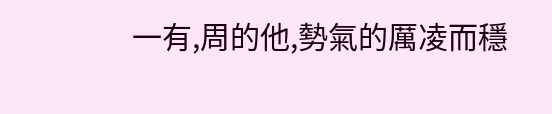一有,周的他,勢氣的厲凌而穩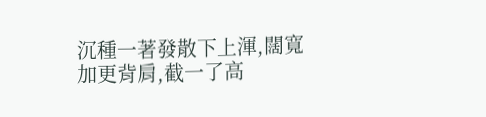沉種一著發散下上渾,闊寬加更背肩,截一了高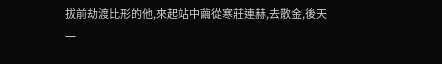拔前劫渡比形的他,來起站中繭從寒莊連赫,去散金,後天一